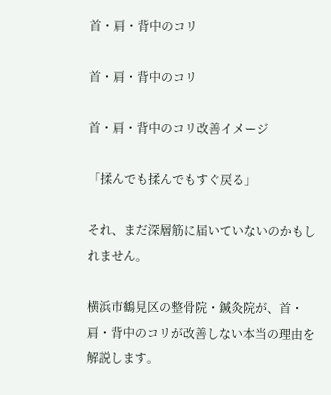首・肩・背中のコリ

首・肩・背中のコリ

首・肩・背中のコリ改善イメージ

「揉んでも揉んでもすぐ戻る」

それ、まだ深層筋に届いていないのかもしれません。

横浜市鶴見区の整骨院・鍼灸院が、首・肩・背中のコリが改善しない本当の理由を解説します。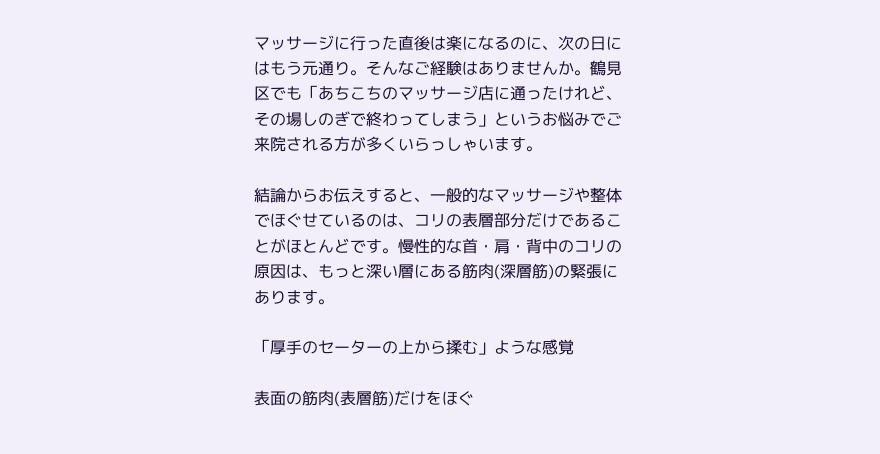マッサージに行った直後は楽になるのに、次の日にはもう元通り。そんなご経験はありませんか。鶴見区でも「あちこちのマッサージ店に通ったけれど、その場しのぎで終わってしまう」というお悩みでご来院される方が多くいらっしゃいます。

結論からお伝えすると、一般的なマッサージや整体でほぐせているのは、コリの表層部分だけであることがほとんどです。慢性的な首・肩・背中のコリの原因は、もっと深い層にある筋肉(深層筋)の緊張にあります。

「厚手のセーターの上から揉む」ような感覚

表面の筋肉(表層筋)だけをほぐ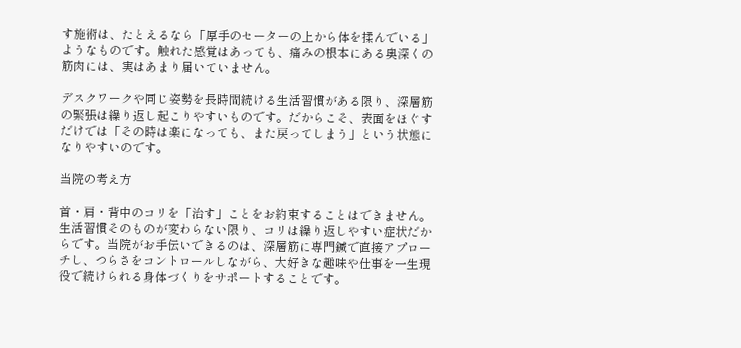す施術は、たとえるなら「厚手のセーターの上から体を揉んでいる」ようなものです。触れた感覚はあっても、痛みの根本にある奥深くの筋肉には、実はあまり届いていません。

デスクワークや同じ姿勢を長時間続ける生活習慣がある限り、深層筋の緊張は繰り返し起こりやすいものです。だからこそ、表面をほぐすだけでは「その時は楽になっても、また戻ってしまう」という状態になりやすいのです。

当院の考え方

首・肩・背中のコリを「治す」ことをお約束することはできません。生活習慣そのものが変わらない限り、コリは繰り返しやすい症状だからです。当院がお手伝いできるのは、深層筋に専門鍼で直接アプローチし、つらさをコントロールしながら、大好きな趣味や仕事を一生現役で続けられる身体づくりをサポートすることです。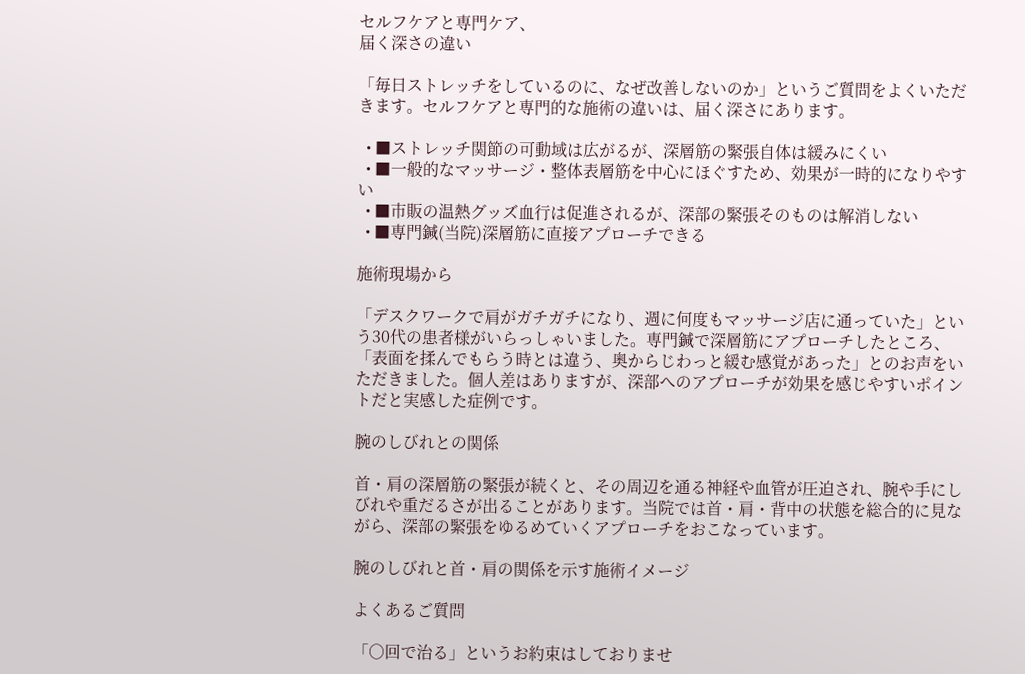セルフケアと専門ケア、
届く深さの違い

「毎日ストレッチをしているのに、なぜ改善しないのか」というご質問をよくいただきます。セルフケアと専門的な施術の違いは、届く深さにあります。

  • ■ストレッチ関節の可動域は広がるが、深層筋の緊張自体は緩みにくい
  • ■一般的なマッサージ・整体表層筋を中心にほぐすため、効果が一時的になりやすい
  • ■市販の温熱グッズ血行は促進されるが、深部の緊張そのものは解消しない
  • ■専門鍼(当院)深層筋に直接アプローチできる

施術現場から

「デスクワークで肩がガチガチになり、週に何度もマッサージ店に通っていた」という30代の患者様がいらっしゃいました。専門鍼で深層筋にアプローチしたところ、「表面を揉んでもらう時とは違う、奥からじわっと緩む感覚があった」とのお声をいただきました。個人差はありますが、深部へのアプローチが効果を感じやすいポイントだと実感した症例です。

腕のしびれとの関係

首・肩の深層筋の緊張が続くと、その周辺を通る神経や血管が圧迫され、腕や手にしびれや重だるさが出ることがあります。当院では首・肩・背中の状態を総合的に見ながら、深部の緊張をゆるめていくアプローチをおこなっています。

腕のしびれと首・肩の関係を示す施術イメージ

よくあるご質問

「○回で治る」というお約束はしておりませ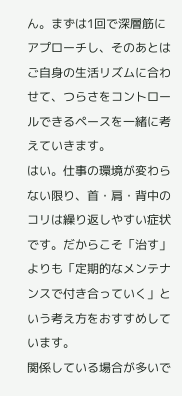ん。まずは1回で深層筋にアプローチし、そのあとはご自身の生活リズムに合わせて、つらさをコントロールできるペースを一緒に考えていきます。
はい。仕事の環境が変わらない限り、首・肩・背中のコリは繰り返しやすい症状です。だからこそ「治す」よりも「定期的なメンテナンスで付き合っていく」という考え方をおすすめしています。
関係している場合が多いで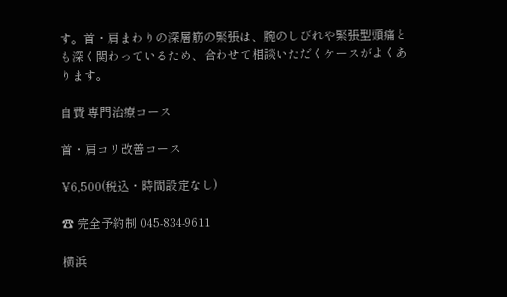す。首・肩まわりの深層筋の緊張は、腕のしびれや緊張型頭痛とも深く関わっているため、合わせて相談いただくケースがよくあります。

自費 専門治療コース

首・肩コリ改善コース

¥6,500(税込・時間設定なし)

☎ 完全予約制 045-834-9611

横浜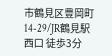市鶴見区豊岡町14-29/JR鶴見駅西口 徒歩3分